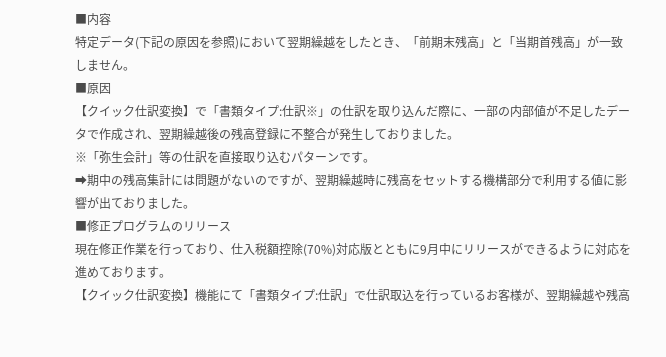■内容
特定データ(下記の原因を参照)において翌期繰越をしたとき、「前期末残高」と「当期首残高」が一致しません。
■原因
【クイック仕訳変換】で「書類タイプ:仕訳※」の仕訳を取り込んだ際に、一部の内部値が不足したデータで作成され、翌期繰越後の残高登録に不整合が発生しておりました。
※「弥生会計」等の仕訳を直接取り込むパターンです。
➡期中の残高集計には問題がないのですが、翌期繰越時に残高をセットする機構部分で利用する値に影響が出ておりました。
■修正プログラムのリリース
現在修正作業を行っており、仕入税額控除(70%)対応版とともに9月中にリリースができるように対応を進めております。
【クイック仕訳変換】機能にて「書類タイプ:仕訳」で仕訳取込を行っているお客様が、翌期繰越や残高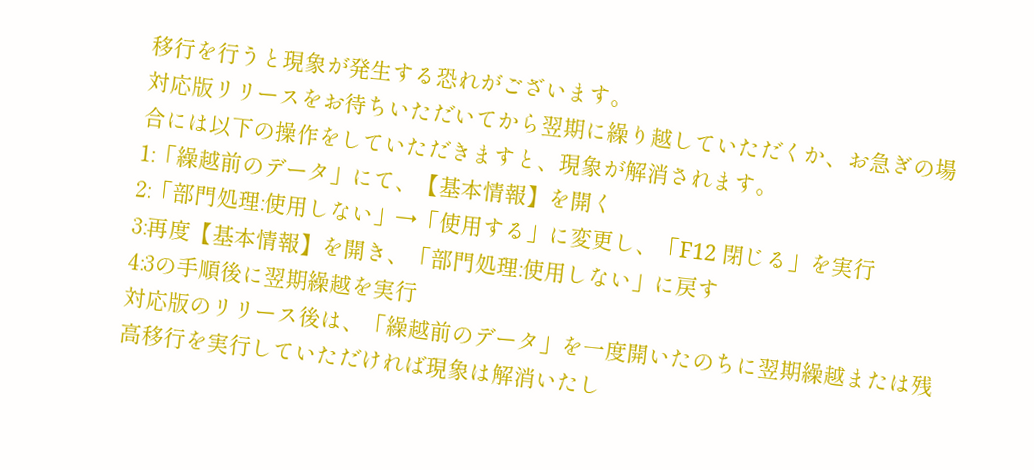移行を行うと現象が発生する恐れがございます。
対応版リリースをお待ちいただいてから翌期に繰り越していただくか、お急ぎの場合には以下の操作をしていただきますと、現象が解消されます。
1:「繰越前のデータ」にて、【基本情報】を開く
2:「部門処理:使用しない」→「使用する」に変更し、「F12 閉じる」を実行
3:再度【基本情報】を開き、「部門処理:使用しない」に戻す
4:3の手順後に翌期繰越を実行
対応版のリリース後は、「繰越前のデータ」を一度開いたのちに翌期繰越または残高移行を実行していただければ現象は解消いたし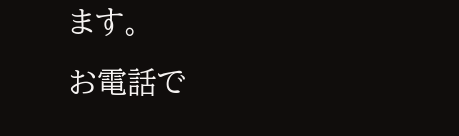ます。
お電話で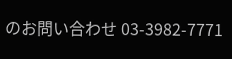のお問い合わせ 03-3982-7771